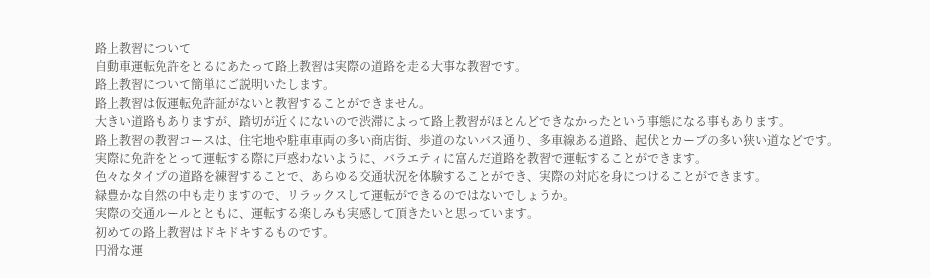路上教習について
自動車運転免許をとるにあたって路上教習は実際の道路を走る大事な教習です。
路上教習について簡単にご説明いたします。
路上教習は仮運転免許証がないと教習することができません。
大きい道路もありますが、踏切が近くにないので渋滞によって路上教習がほとんどできなかったという事態になる事もあります。
路上教習の教習コースは、住宅地や駐車車両の多い商店街、歩道のないバス通り、多車線ある道路、起伏とカーブの多い狭い道などです。
実際に免許をとって運転する際に戸惑わないように、バラエティに富んだ道路を教習で運転することができます。
色々なタイプの道路を練習することで、あらゆる交通状況を体験することができ、実際の対応を身につけることができます。
緑豊かな自然の中も走りますので、リラックスして運転ができるのではないでしょうか。
実際の交通ルールとともに、運転する楽しみも実感して頂きたいと思っています。
初めての路上教習はドキドキするものです。
円滑な運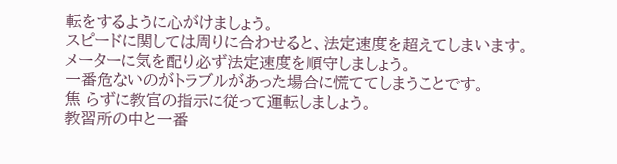転をするように心がけましょう。
スピードに関しては周りに合わせると、法定速度を超えてしまいます。
メーターに気を配り必ず法定速度を順守しましょう。
一番危ないのがトラブルがあった場合に慌ててしまうことです。
焦 らずに教官の指示に従って運転しましょう。
教習所の中と一番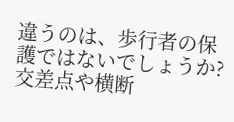違うのは、歩行者の保護ではないでしょうか? 交差点や横断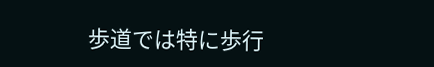歩道では特に歩行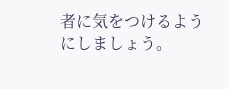者に気をつけるようにしましょう。